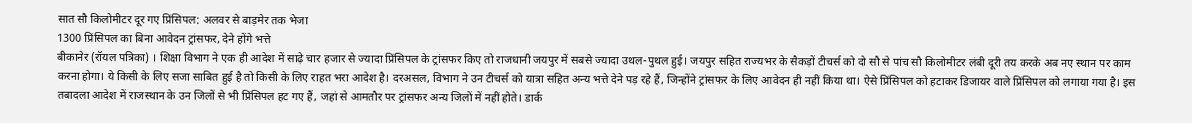सात सौ किलोमीटर दूर गए प्रिंसिपल: अलवर से बाड़मेर तक भेजा
1300 प्रिंसिपल का बिना आवेदन ट्रांसफर, देने होंगे भत्ते
बीकानेर (रॉयल पत्रिका) । शिक्षा विभाग ने एक ही आदेश में साढ़े चार हजार से ज्यादा प्रिंसिपल के ट्रांसफर किए तो राजधानी जयपुर में सबसे ज्यादा उथल-पुथल हुई। जयपुर सहित राज्यभर के सैकड़ों टीचर्स को दो सौ से पांच सौ किलोमीटर लंबी दूरी तय करके अब नए स्थान पर काम करना होगा। ये किसी के लिए सजा साबित हुई है तो किसी के लिए राहत भरा आदेश है। दरअसल, विभाग ने उन टीचर्स को यात्रा सहित अन्य भत्ते देने पड़ रहे हैं, जिन्होंने ट्रांसफर के लिए आवेदन ही नहीं किया था। ऐसे प्रिंसिपल को हटाकर डिजायर वाले प्रिंसिपल को लगाया गया है। इस तबादला आदेश में राजस्थान के उन जिलों से भी प्रिंसिपल हट गए हैं, जहां से आमतौर पर ट्रांसफर अन्य जिलों में नहीं होते। डार्क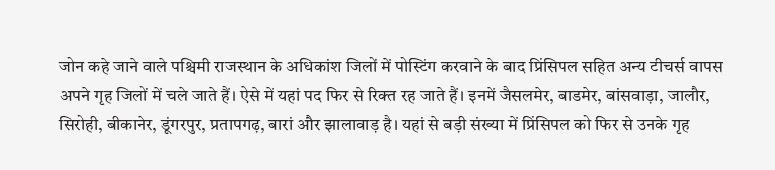जोन कहे जाने वाले पश्चिमी राजस्थान के अधिकांश जिलों में पोस्टिंग करवाने के बाद प्रिंसिपल सहित अन्य टीचर्स वापस अपने गृह जिलों में चले जाते हैं। ऐसे में यहां पद फिर से रिक्त रह जाते हैं। इनमें जैसलमेर, बाडमेर, बांसवाड़ा, जालौर, सिरोही, बीकानेर, डूंगरपुर, प्रतापगढ़, बारां और झालावाड़ है। यहां से बड़ी संख्या में प्रिंसिपल को फिर से उनके गृह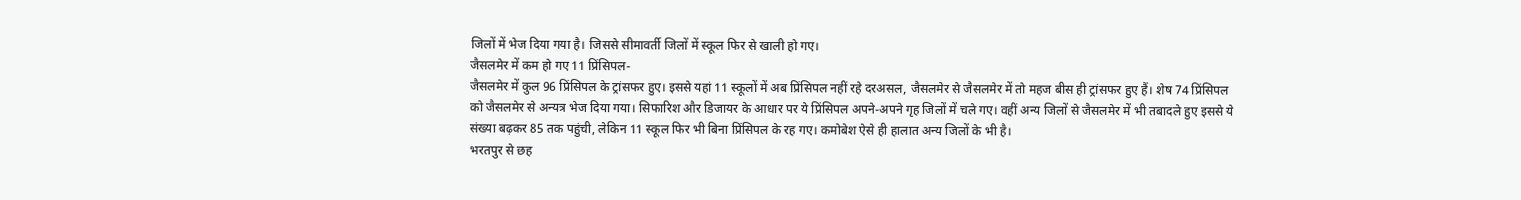जिलों में भेज दिया गया है। जिससे सीमावर्ती जिलों में स्कूल फिर से खाली हो गए।
जैसलमेर में कम हो गए 11 प्रिंसिपल-
जैसलमेर में कुल 96 प्रिंसिपल के ट्रांसफर हुए। इससे यहां 11 स्कूलों में अब प्रिंसिपल नहीं रहे दरअसल, जैसलमेर से जैसलमेर में तो महज बीस ही ट्रांसफर हुए हैं। शेष 74 प्रिंसिपल को जैसलमेर से अन्यत्र भेज दिया गया। सिफारिश और डिजायर के आधार पर ये प्रिंसिपल अपने-अपने गृह जिलों में चले गए। वहीं अन्य जिलों से जैसलमेर में भी तबादले हुए इससे ये संख्या बढ़कर 85 तक पहुंची, लेकिन 11 स्कूल फिर भी बिना प्रिंसिपल के रह गए। कमोबेश ऐसे ही हालात अन्य जिलों के भी है।
भरतपुर से छह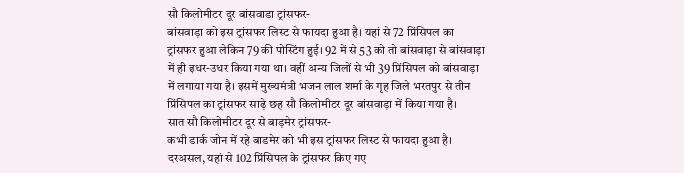सौ किलोमीटर दूर बांसवाडा ट्रांसफर-
बांसवाड़ा को इस ट्रांसफर लिस्ट से फायदा हुआ है। यहां से 72 प्रिंसिपल का ट्रांसफर हुआ लेकिन 79 की पोस्टिंग हुई। 92 में से 53 को तो बांसवाड़ा से बांसवाड़ा में ही इधर-उधर किया गया था। वहीं अन्य जिलों से भी 39 प्रिंसिपल को बांसवाड़ा में लगाया गया है। इसमें मुख्यमंत्री भजन लाल शर्मा के गृह जिले भरतपुर से तीन प्रिंसिपल का ट्रांसफर साढ़े छह सौ किलोमीटर दूर बांसवाड़ा में किया गया है।
सात सौ किलोमीटर दूर से बाड़मेर ट्रांसफर-
कभी डार्क जोन में रहे बाडमेर को भी इस ट्रांसफर लिस्ट से फायदा हुआ है। दरअसल, यहां से 102 प्रिंसिपल के ट्रांसफर किए गए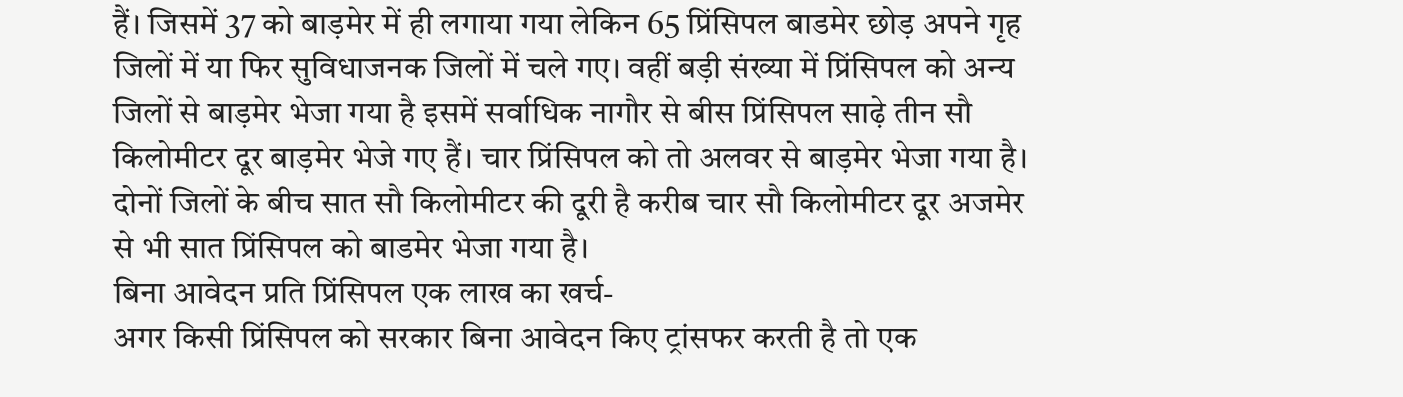हैं। जिसमें 37 को बाड़मेर में ही लगाया गया लेकिन 65 प्रिंसिपल बाडमेर छोड़ अपने गृह जिलों में या फिर सुविधाजनक जिलों में चले गए। वहीं बड़ी संख्या में प्रिंसिपल को अन्य जिलों से बाड़मेर भेजा गया है इसमें सर्वाधिक नागौर से बीस प्रिंसिपल साढ़े तीन सौ किलोमीटर दूर बाड़मेर भेजे गए हैं। चार प्रिंसिपल को तो अलवर से बाड़मेर भेजा गया है। दोनों जिलों के बीच सात सौ किलोमीटर की दूरी है करीब चार सौ किलोमीटर दूर अजमेर से भी सात प्रिंसिपल को बाडमेर भेजा गया है।
बिना आवेदन प्रति प्रिंसिपल एक लाख का खर्च-
अगर किसी प्रिंसिपल को सरकार बिना आवेदन किए ट्रांसफर करती है तो एक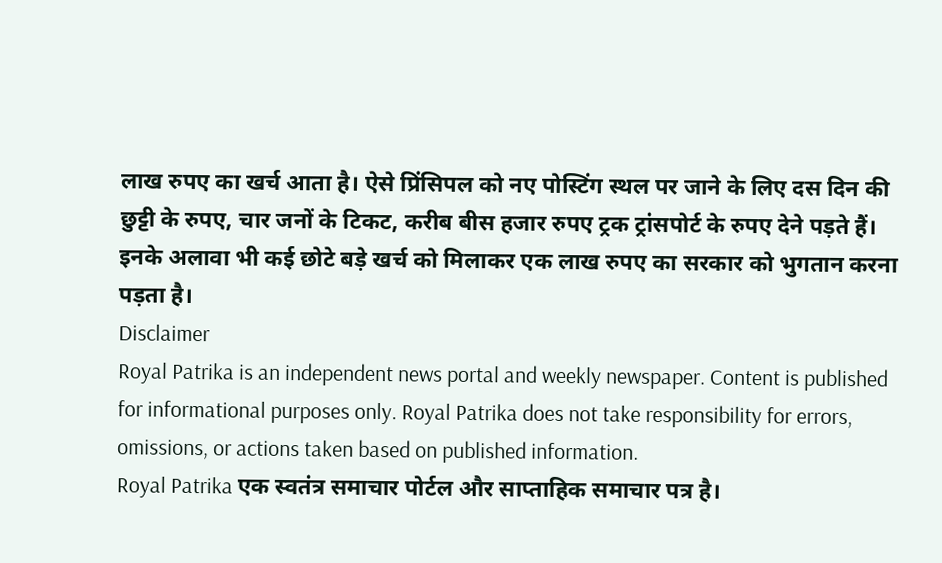लाख रुपए का खर्च आता है। ऐसे प्रिंसिपल को नए पोस्टिंग स्थल पर जाने के लिए दस दिन की छुट्टी के रुपए, चार जनों के टिकट, करीब बीस हजार रुपए ट्रक ट्रांसपोर्ट के रुपए देने पड़ते हैं। इनके अलावा भी कई छोटे बड़े खर्च को मिलाकर एक लाख रुपए का सरकार को भुगतान करना पड़ता है।
Disclaimer
Royal Patrika is an independent news portal and weekly newspaper. Content is published for informational purposes only. Royal Patrika does not take responsibility for errors, omissions, or actions taken based on published information.
Royal Patrika एक स्वतंत्र समाचार पोर्टल और साप्ताहिक समाचार पत्र है।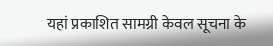यहां प्रकाशित सामग्री केवल सूचना के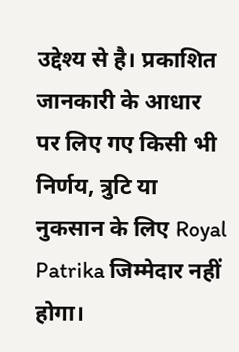उद्देश्य से है। प्रकाशित जानकारी के आधार पर लिए गए किसी भी निर्णय, त्रुटि या नुकसान के लिए Royal Patrika जिम्मेदार नहीं होगा।